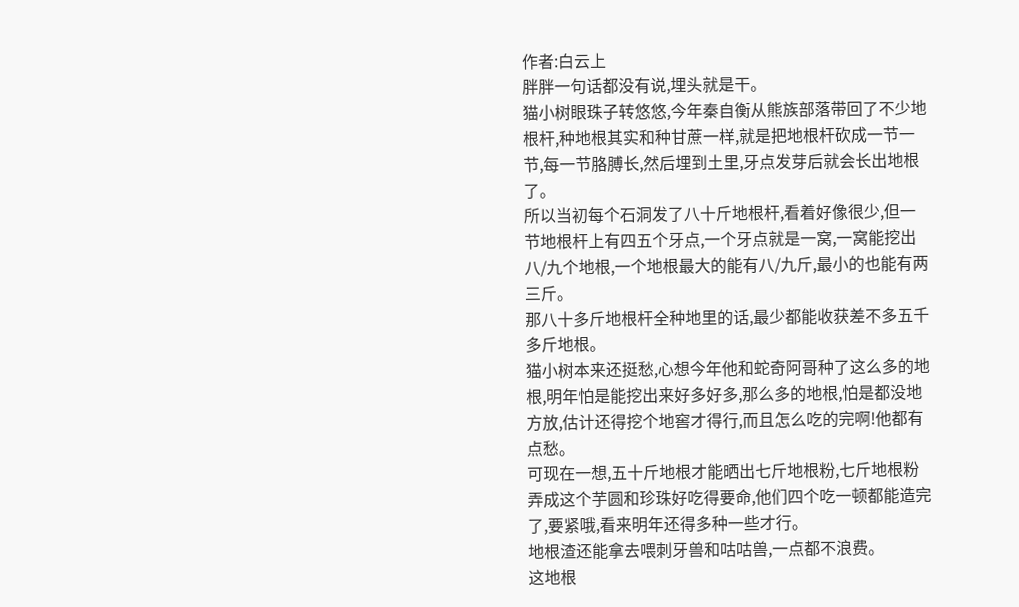作者:白云上
胖胖一句话都没有说,埋头就是干。
猫小树眼珠子转悠悠,今年秦自衡从熊族部落带回了不少地根杆,种地根其实和种甘蔗一样,就是把地根杆砍成一节一节,每一节胳膊长,然后埋到土里,牙点发芽后就会长出地根了。
所以当初每个石洞发了八十斤地根杆,看着好像很少,但一节地根杆上有四五个牙点,一个牙点就是一窝,一窝能挖出八/九个地根,一个地根最大的能有八/九斤,最小的也能有两三斤。
那八十多斤地根杆全种地里的话,最少都能收获差不多五千多斤地根。
猫小树本来还挺愁,心想今年他和蛇奇阿哥种了这么多的地根,明年怕是能挖出来好多好多,那么多的地根,怕是都没地方放,估计还得挖个地窖才得行,而且怎么吃的完啊!他都有点愁。
可现在一想,五十斤地根才能晒出七斤地根粉,七斤地根粉弄成这个芋圆和珍珠好吃得要命,他们四个吃一顿都能造完了,要紧哦,看来明年还得多种一些才行。
地根渣还能拿去喂刺牙兽和咕咕兽,一点都不浪费。
这地根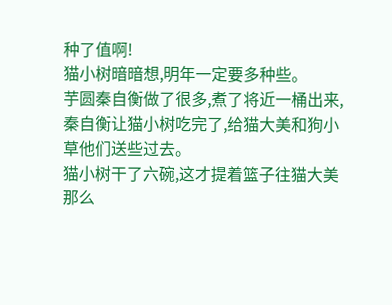种了值啊!
猫小树暗暗想,明年一定要多种些。
芋圆秦自衡做了很多,煮了将近一桶出来,秦自衡让猫小树吃完了,给猫大美和狗小草他们送些过去。
猫小树干了六碗,这才提着篮子往猫大美那么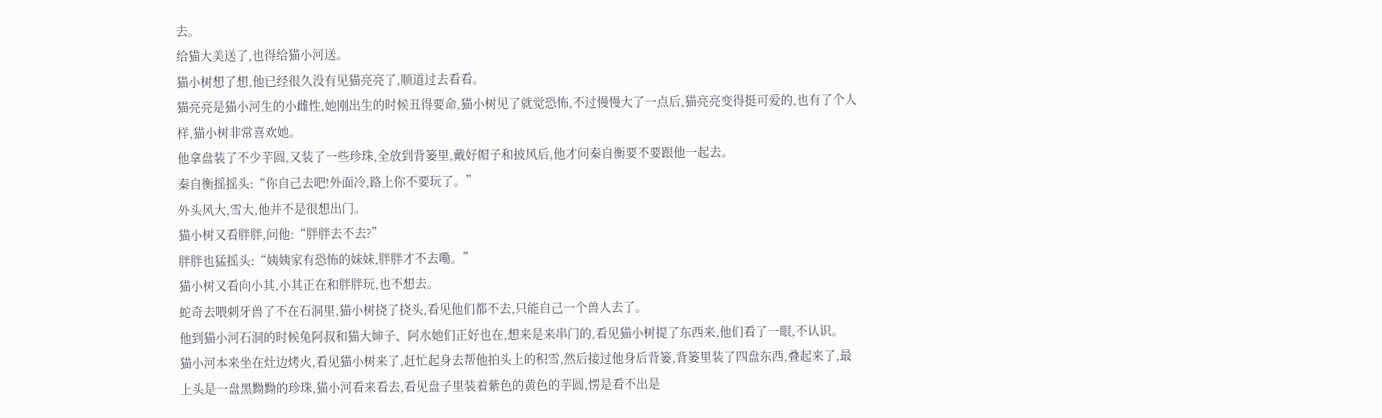去。
给猫大美送了,也得给猫小河送。
猫小树想了想,他已经很久没有见猫亮亮了,顺道过去看看。
猫亮亮是猫小河生的小雌性,她刚出生的时候丑得要命,猫小树见了就觉恐怖,不过慢慢大了一点后,猫亮亮变得挺可爱的,也有了个人样,猫小树非常喜欢她。
他拿盘装了不少芋圆,又装了一些珍珠,全放到背篓里,戴好帽子和披风后,他才问秦自衡要不要跟他一起去。
秦自衡摇摇头:“你自己去吧!外面冷,路上你不要玩了。”
外头风大,雪大,他并不是很想出门。
猫小树又看胖胖,问他:“胖胖去不去?”
胖胖也猛摇头:“姨姨家有恐怖的妹妹,胖胖才不去嘞。”
猫小树又看向小其,小其正在和胖胖玩,也不想去。
蛇奇去喂刺牙兽了不在石洞里,猫小树挠了挠头,看见他们都不去,只能自己一个兽人去了。
他到猫小河石洞的时候兔阿叔和猫大婶子、阿水她们正好也在,想来是来串门的,看见猫小树提了东西来,他们看了一眼,不认识。
猫小河本来坐在灶边烤火,看见猫小树来了,赶忙起身去帮他拍头上的积雪,然后接过他身后背篓,背篓里装了四盘东西,叠起来了,最上头是一盘黑黝黝的珍珠,猫小河看来看去,看见盘子里装着紫色的黄色的芋圆,愣是看不出是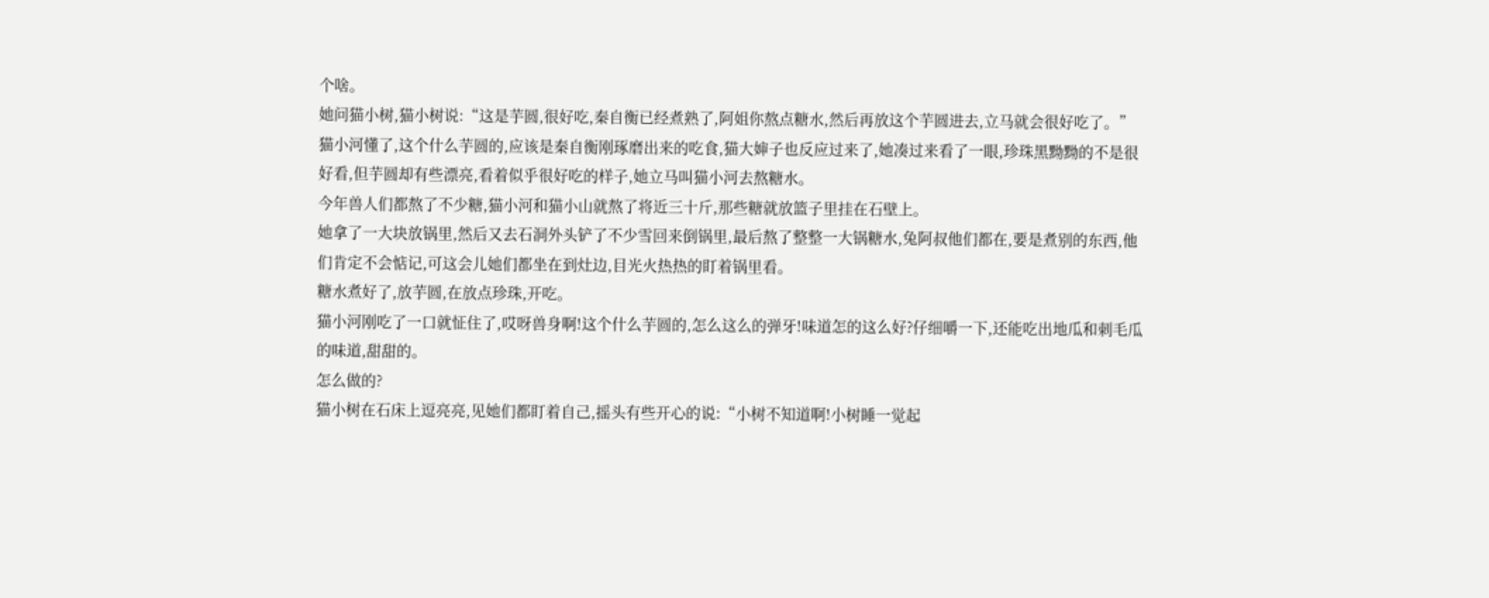个啥。
她问猫小树,猫小树说:“这是芋圆,很好吃,秦自衡已经煮熟了,阿姐你熬点糖水,然后再放这个芋圆进去,立马就会很好吃了。”
猫小河懂了,这个什么芋圆的,应该是秦自衡刚琢磨出来的吃食,猫大婶子也反应过来了,她凑过来看了一眼,珍珠黑黝黝的不是很好看,但芋圆却有些漂亮,看着似乎很好吃的样子,她立马叫猫小河去熬糖水。
今年兽人们都熬了不少糖,猫小河和猫小山就熬了将近三十斤,那些糖就放篮子里挂在石壁上。
她拿了一大块放锅里,然后又去石洞外头铲了不少雪回来倒锅里,最后熬了整整一大锅糖水,兔阿叔他们都在,要是煮别的东西,他们肯定不会惦记,可这会儿她们都坐在到灶边,目光火热热的盯着锅里看。
糖水煮好了,放芋圆,在放点珍珠,开吃。
猫小河刚吃了一口就怔住了,哎呀兽身啊!这个什么芋圆的,怎么这么的弹牙!味道怎的这么好?仔细嚼一下,还能吃出地瓜和刺毛瓜的味道,甜甜的。
怎么做的?
猫小树在石床上逗亮亮,见她们都盯着自己,摇头有些开心的说:“小树不知道啊!小树睡一觉起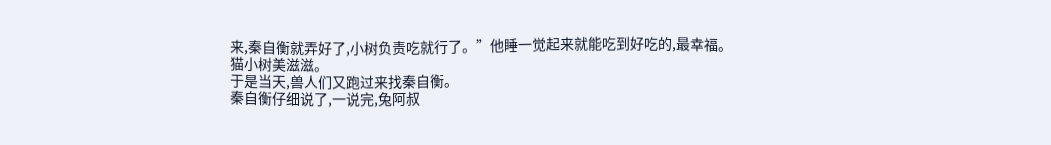来,秦自衡就弄好了,小树负责吃就行了。”他睡一觉起来就能吃到好吃的,最幸福。
猫小树美滋滋。
于是当天,兽人们又跑过来找秦自衡。
秦自衡仔细说了,一说完,兔阿叔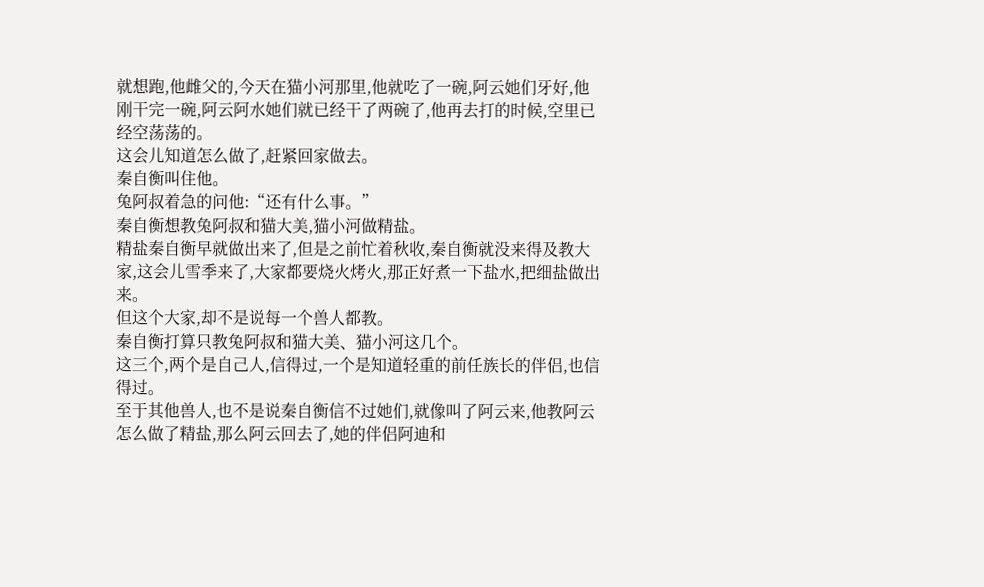就想跑,他雌父的,今天在猫小河那里,他就吃了一碗,阿云她们牙好,他刚干完一碗,阿云阿水她们就已经干了两碗了,他再去打的时候,空里已经空荡荡的。
这会儿知道怎么做了,赶紧回家做去。
秦自衡叫住他。
兔阿叔着急的问他:“还有什么事。”
秦自衡想教兔阿叔和猫大美,猫小河做精盐。
精盐秦自衡早就做出来了,但是之前忙着秋收,秦自衡就没来得及教大家,这会儿雪季来了,大家都要烧火烤火,那正好煮一下盐水,把细盐做出来。
但这个大家,却不是说每一个兽人都教。
秦自衡打算只教兔阿叔和猫大美、猫小河这几个。
这三个,两个是自己人,信得过,一个是知道轻重的前任族长的伴侣,也信得过。
至于其他兽人,也不是说秦自衡信不过她们,就像叫了阿云来,他教阿云怎么做了精盐,那么阿云回去了,她的伴侣阿迪和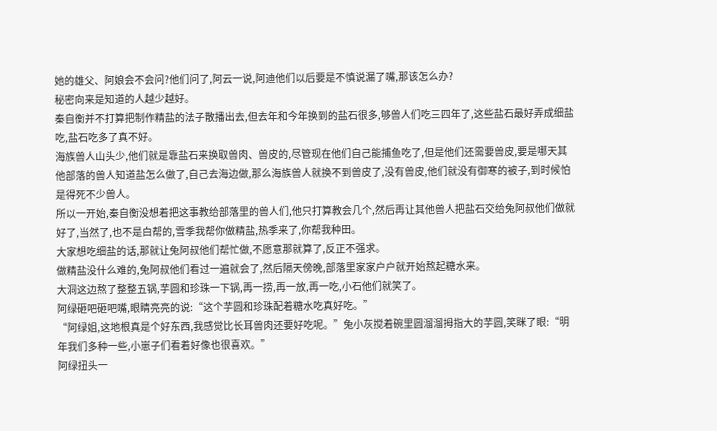她的雄父、阿娘会不会问?他们问了,阿云一说,阿迪他们以后要是不慎说漏了嘴,那该怎么办?
秘密向来是知道的人越少越好。
秦自衡并不打算把制作精盐的法子散播出去,但去年和今年换到的盐石很多,够兽人们吃三四年了,这些盐石最好弄成细盐吃,盐石吃多了真不好。
海族兽人山头少,他们就是靠盐石来换取兽肉、兽皮的,尽管现在他们自己能捕鱼吃了,但是他们还需要兽皮,要是哪天其他部落的兽人知道盐怎么做了,自己去海边做,那么海族兽人就换不到兽皮了,没有兽皮,他们就没有御寒的被子,到时候怕是得死不少兽人。
所以一开始,秦自衡没想着把这事教给部落里的兽人们,他只打算教会几个,然后再让其他兽人把盐石交给兔阿叔他们做就好了,当然了,也不是白帮的,雪季我帮你做精盐,热季来了,你帮我种田。
大家想吃细盐的话,那就让兔阿叔他们帮忙做,不愿意那就算了,反正不强求。
做精盐没什么难的,兔阿叔他们看过一遍就会了,然后隔天傍晚,部落里家家户户就开始熬起糖水来。
大洞这边熬了整整五锅,芋圆和珍珠一下锅,再一捞,再一放,再一吃,小石他们就笑了。
阿绿砸吧砸吧嘴,眼睛亮亮的说:“这个芋圆和珍珠配着糖水吃真好吃。”
“阿绿姐,这地根真是个好东西,我感觉比长耳兽肉还要好吃呢。”兔小灰搅着碗里圆溜溜拇指大的芋圆,笑眯了眼:“明年我们多种一些,小崽子们看着好像也很喜欢。”
阿绿扭头一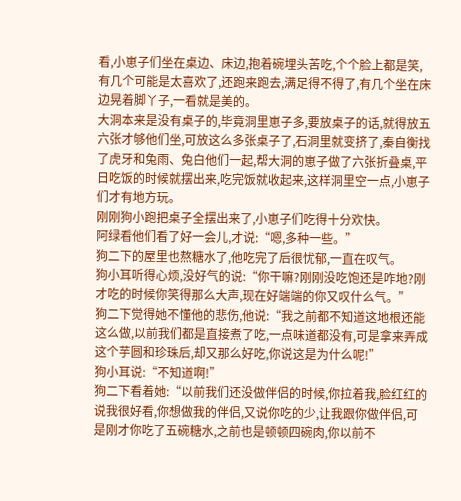看,小崽子们坐在桌边、床边,抱着碗埋头苦吃,个个脸上都是笑,有几个可能是太喜欢了,还跑来跑去,满足得不得了,有几个坐在床边晃着脚丫子,一看就是美的。
大洞本来是没有桌子的,毕竟洞里崽子多,要放桌子的话,就得放五六张才够他们坐,可放这么多张桌子了,石洞里就变挤了,秦自衡找了虎牙和兔雨、兔白他们一起,帮大洞的崽子做了六张折叠桌,平日吃饭的时候就摆出来,吃完饭就收起来,这样洞里空一点,小崽子们才有地方玩。
刚刚狗小跑把桌子全摆出来了,小崽子们吃得十分欢快。
阿绿看他们看了好一会儿,才说:“嗯,多种一些。”
狗二下的屋里也熬糖水了,他吃完了后很忧郁,一直在叹气。
狗小耳听得心烦,没好气的说:“你干嘛?刚刚没吃饱还是咋地?刚才吃的时候你笑得那么大声,现在好端端的你又叹什么气。”
狗二下觉得她不懂他的悲伤,他说:“我之前都不知道这地根还能这么做,以前我们都是直接煮了吃,一点味道都没有,可是拿来弄成这个芋圆和珍珠后,却又那么好吃,你说这是为什么呢!”
狗小耳说:“不知道啊!”
狗二下看着她:“以前我们还没做伴侣的时候,你拉着我,脸红红的说我很好看,你想做我的伴侣,又说你吃的少,让我跟你做伴侣,可是刚才你吃了五碗糖水,之前也是顿顿四碗肉,你以前不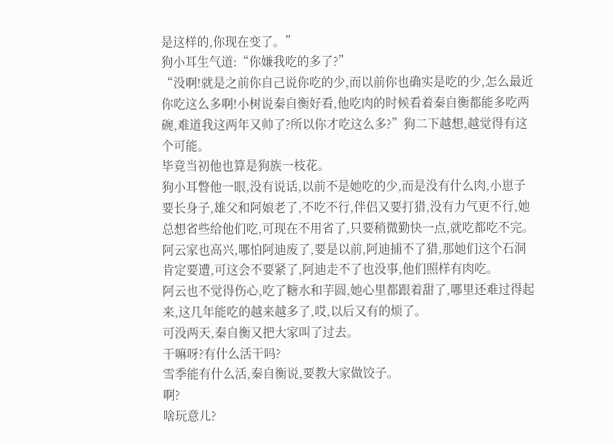是这样的,你现在变了。”
狗小耳生气道:“你嫌我吃的多了?”
“没啊!就是之前你自己说你吃的少,而以前你也确实是吃的少,怎么最近你吃这么多啊!小树说秦自衡好看,他吃肉的时候看着秦自衡都能多吃两碗,难道我这两年又帅了?所以你才吃这么多?”狗二下越想,越觉得有这个可能。
毕竟当初他也算是狗族一枝花。
狗小耳瞥他一眼,没有说话,以前不是她吃的少,而是没有什么肉,小崽子要长身子,雄父和阿娘老了,不吃不行,伴侣又要打猎,没有力气更不行,她总想省些给他们吃,可现在不用省了,只要稍微勤快一点,就吃都吃不完。
阿云家也高兴,哪怕阿迪废了,要是以前,阿迪捕不了猎,那她们这个石洞肯定要遭,可这会不要紧了,阿迪走不了也没事,他们照样有肉吃。
阿云也不觉得伤心,吃了糖水和芋圆,她心里都跟着甜了,哪里还难过得起来,这几年能吃的越来越多了,哎,以后又有的烦了。
可没两天,秦自衡又把大家叫了过去。
干嘛呀?有什么活干吗?
雪季能有什么活,秦自衡说,要教大家做饺子。
啊?
啥玩意儿?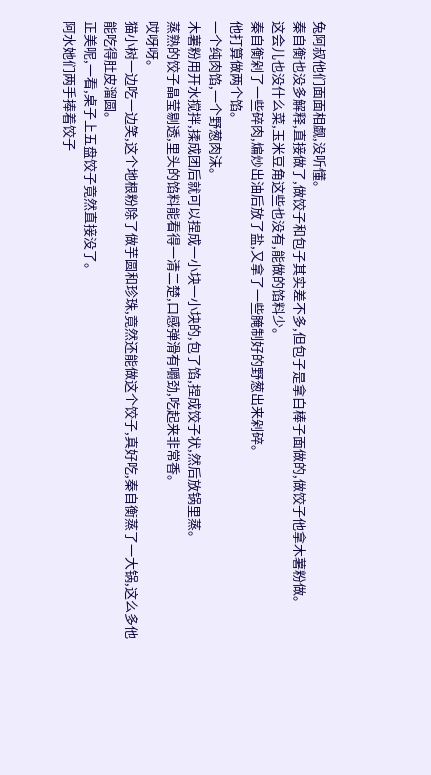兔阿叔他们面面相觑,没听懂。
秦自衡也没多解释,直接做了,做饺子和包子其实差不多,但包子是拿白棒子面做的,做饺子他拿木薯粉做。
这会儿也没什么菜,玉米豆角这些也没有,能做的馅料少。
秦自衡剁了一些碎肉,煸炒出油后放了盐,又拿了一些腌制好的野葱出来剁碎。
他打算做两个馅。
一个纯肉馅,一个野葱肉沫。
木薯粉用开水搅拌,揉成团后就可以捏成一小块一小块的,包了馅,捏成饺子状,然后放锅里蒸。
蒸熟的饺子晶莹剔透,里头的馅料能看得一清二楚,口感弹滑有嚼劲,吃起来非常香。
哎呀呀。
猫小树一边吃一边笑,这个地根粉除了做芋圆和珍珠,竟然还能做这个饺子,真好吃,秦自衡蒸了一大锅,这么多他能吃得肚皮溜圆。
正美呢,一看,桌子上五盘饺子竟然直接没了。
阿水她们两手捧着饺子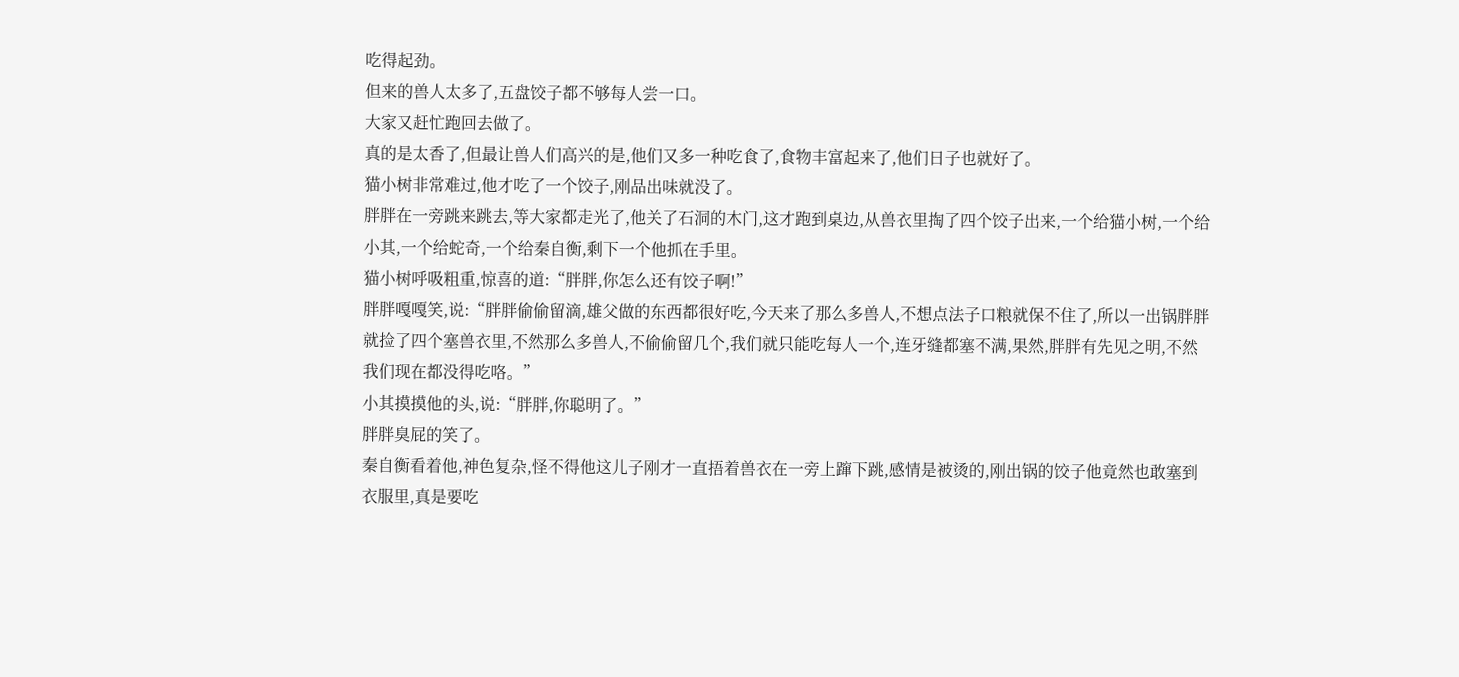吃得起劲。
但来的兽人太多了,五盘饺子都不够每人尝一口。
大家又赶忙跑回去做了。
真的是太香了,但最让兽人们高兴的是,他们又多一种吃食了,食物丰富起来了,他们日子也就好了。
猫小树非常难过,他才吃了一个饺子,刚品出味就没了。
胖胖在一旁跳来跳去,等大家都走光了,他关了石洞的木门,这才跑到桌边,从兽衣里掏了四个饺子出来,一个给猫小树,一个给小其,一个给蛇奇,一个给秦自衡,剩下一个他抓在手里。
猫小树呼吸粗重,惊喜的道:“胖胖,你怎么还有饺子啊!”
胖胖嘎嘎笑,说:“胖胖偷偷留滴,雄父做的东西都很好吃,今天来了那么多兽人,不想点法子口粮就保不住了,所以一出锅胖胖就捡了四个塞兽衣里,不然那么多兽人,不偷偷留几个,我们就只能吃每人一个,连牙缝都塞不满,果然,胖胖有先见之明,不然我们现在都没得吃咯。”
小其摸摸他的头,说:“胖胖,你聪明了。”
胖胖臭屁的笑了。
秦自衡看着他,神色复杂,怪不得他这儿子刚才一直捂着兽衣在一旁上蹿下跳,感情是被烫的,刚出锅的饺子他竟然也敢塞到衣服里,真是要吃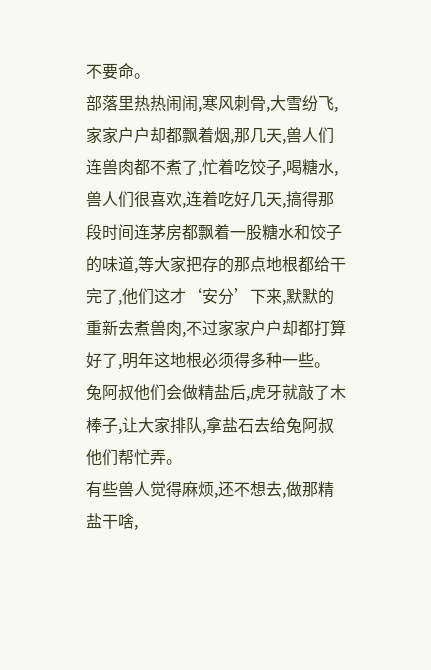不要命。
部落里热热闹闹,寒风刺骨,大雪纷飞,家家户户却都飘着烟,那几天,兽人们连兽肉都不煮了,忙着吃饺子,喝糖水,兽人们很喜欢,连着吃好几天,搞得那段时间连茅房都飘着一股糖水和饺子的味道,等大家把存的那点地根都给干完了,他们这才‘安分’下来,默默的重新去煮兽肉,不过家家户户却都打算好了,明年这地根必须得多种一些。
兔阿叔他们会做精盐后,虎牙就敲了木棒子,让大家排队,拿盐石去给兔阿叔他们帮忙弄。
有些兽人觉得麻烦,还不想去,做那精盐干啥,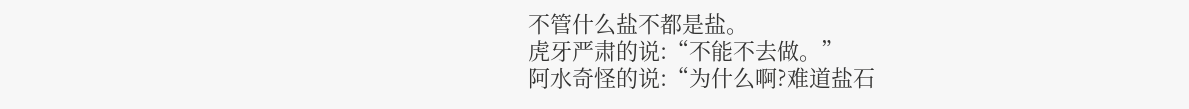不管什么盐不都是盐。
虎牙严肃的说:“不能不去做。”
阿水奇怪的说:“为什么啊?难道盐石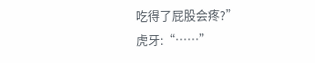吃得了屁股会疼?”
虎牙:“……”